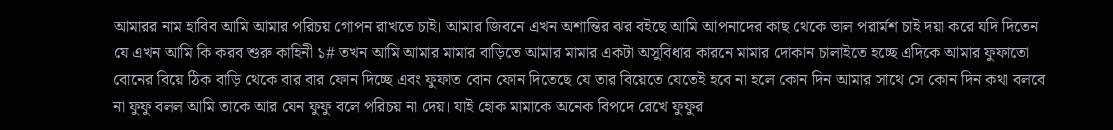আমারর নাম হাবিব আমি আমার পরিচয় গোপন রাখতে চাই। আমার জিবনে এখন অশান্তির ঝর বইছে আমি আপনাদের কাছ থেকে ভাল পরার্মশ চাই দয়া করে যদি দিতেন যে এখন আমি কি করব শুরু কাহিনী ১# তখন আমি আমার মামার বাড়িতে আমার মামার একটা অসুবিধার কারনে মামার দোকান চালাইতে হচ্ছে এদিকে আমার ফুফাতো বোনের বিয়ে ঠিক বাড়ি থেকে বার বার ফোন দিচ্ছে এবং ফুফাত বোন ফোন দিতেছে যে তার বিয়েতে যেতেই হবে না হলে কোন দিন আমার সাথে সে কোন দিন কথা বলবে না ফুফু বলল আমি তাকে আর যেন ফুফু বলে পরিচয় না দেয়। যাই হোক মামাকে অনেক বিপদে রেখে ফুফুর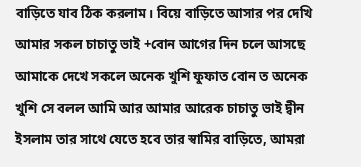বাড়িতে যাব ঠিক করলাম। বিয়ে বাড়িতে আসার পর দেখি আমার সকল চাচাতু ভাই +বোন আগের দিন চলে আসছে আমাকে দেখে সকলে অনেক খুশি ফুফাত বোন ত অনেক খুশি সে বলল আমি আর আমার আরেক চাচাতু ভাই দ্বীন ইসলাম তার সাথে যেতে হবে তার স্বামির বাড়িতে, আমরা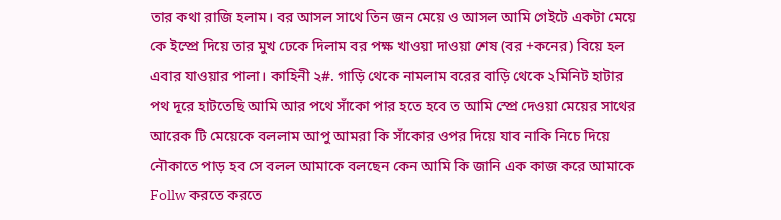তার কথা রাজি হলাম। বর আসল সাথে তিন জন মেয়ে ও আসল আমি গেইটে একটা মেয়ে কে ইস্প্রে দিয়ে তার মুখ ঢেকে দিলাম বর পক্ষ খাওয়া দাওয়া শেষ (বর +কনের) বিয়ে হল এবার যাওয়ার পালা। কাহিনী ২#. গাড়ি থেকে নামলাম বরের বাড়ি থেকে ২মিনিট হাটার পথ দূরে হাটতেছি আমি আর পথে সাঁকো পার হতে হবে ত আমি স্প্রে দেওয়া মেয়ের সাথের আরেক টি মেয়েকে বললাম আপু আমরা কি সাঁকোর ওপর দিয়ে যাব নাকি নিচে দিয়ে নৌকাতে পাড় হব সে বলল আমাকে বলছেন কেন আমি কি জানি এক কাজ করে আমাকে Follw করতে করতে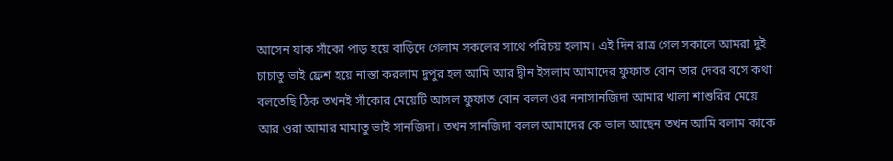আসেন যাক সাঁকো পাড় হয়ে বাড়িদে গেলাম সকলের সাথে পরিচয় হলাম। এই দিন রাত্র গেল সকালে আমরা দুই চাচাতু ভাই ফ্রেশ হয়ে নাস্তা করলাম দুপুর হল আমি আর দ্বীন ইসলাম আমাদের ফুফাত বোন তার দেবর বসে কথা বলতেছি ঠিক তখনই সাঁকোর মেয়েটি আসল ফুফাত বোন বলল ওর ননাসানজিদা আমার খালা শাশুরির মেয়ে আর ওরা আমার মামাতু ভাই সানজিদা। তখন সানজিদা বলল আমাদের কে ভাল আছেন তখন আমি বলাম কাকে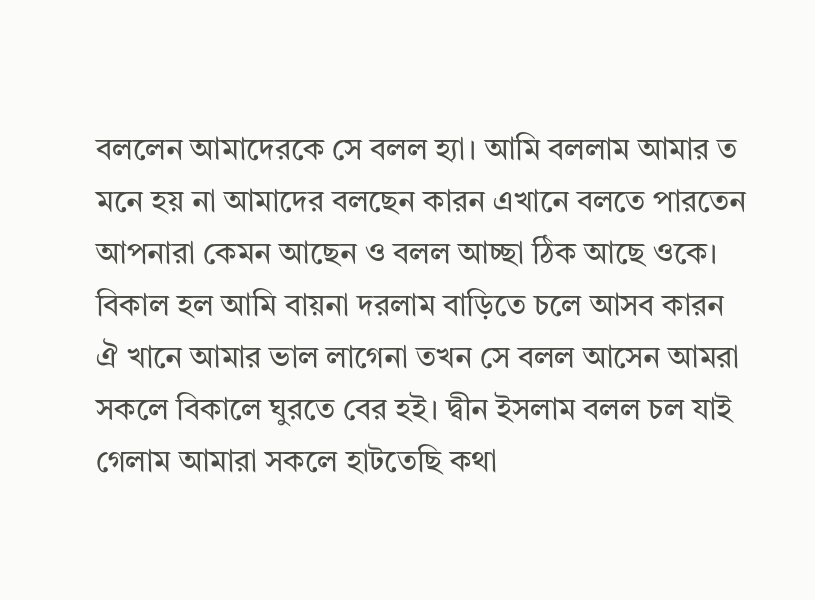বললেন আমাদেরকে সে বলল হ্যা। আমি বললাম আমার ত মনে হয় না আমাদের বলছেন কারন এখানে বলতে পারতেন আপনারা কেমন আছেন ও বলল আচ্ছা ঠিক আছে ওকে। বিকাল হল আমি বায়না দরলাম বাড়িতে চলে আসব কারন ঐ খানে আমার ভাল লাগেনা তখন সে বলল আসেন আমরা সকলে বিকালে ঘুরতে বের হই। দ্বীন ইসলাম বলল চল যাই গেলাম আমারা সকলে হাটতেছি কথা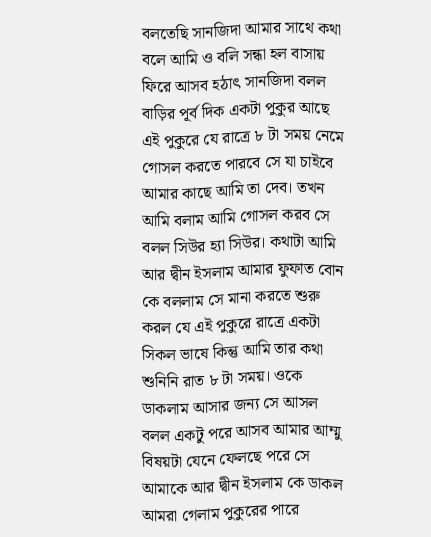বলতেছি সানজিদা আমার সাথে কথা বলে আমি ও বলি সন্ধা হল বাসায় ফিরে আসব হঠাৎ সানজিদা বলল বাড়ির পূর্ব দিক একটা পুকুর আছে এই পুকুরে যে রাত্রে ৮ টা সময় নেমে গোসল করতে পারবে সে যা চাইবে আমার কাছে আমি তা দেব। তখন আমি বলাম আমি গোসল করব সে বলল সিউর হ্যা সিউর। কথাটা আমি আর দ্বীন ইসলাম আমার ফুফাত বোন কে বললাম সে মানা করতে শুরু করল যে এই পুকুরে রাত্রে একটা সিকল ভাষে কিন্তু আমি তার কথা শুনিনি রাত ৮ টা সময়। ওকে ডাকলাম আসার জন্য সে আসল বলল একটু পরে আসব আমার আম্মু বিষয়টা যেনে ফেলছে পরে সে আমাকে আর দ্বীন ইসলাম কে ডাকল আমরা গেলাম পুকুরের পারে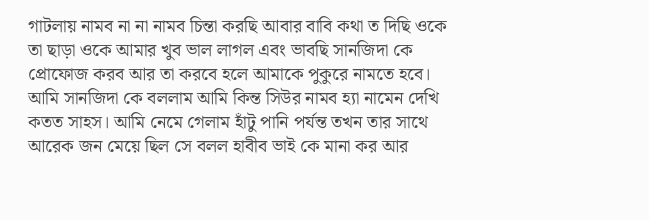গাটলায় নামব না না নামব চিন্তা করছি আবার বাবি কথা ত দিছি ওকে তা ছাড়া ওকে আমার খুব ভাল লাগল এবং ভাবছি সানজিদা কে প্রোফোজ করব আর তা করবে হলে আমাকে পুকুরে নামতে হবে। আমি সানজিদা কে বললাম আমি কিন্ত সিউর নামব হ্যা নামেন দেখি কতত সাহস। আমি নেমে গেলাম হাঁটু পানি পর্যন্ত তখন তার সাথে আরেক জন মেয়ে ছিল সে বলল হাবীব ভাই কে মানা কর আর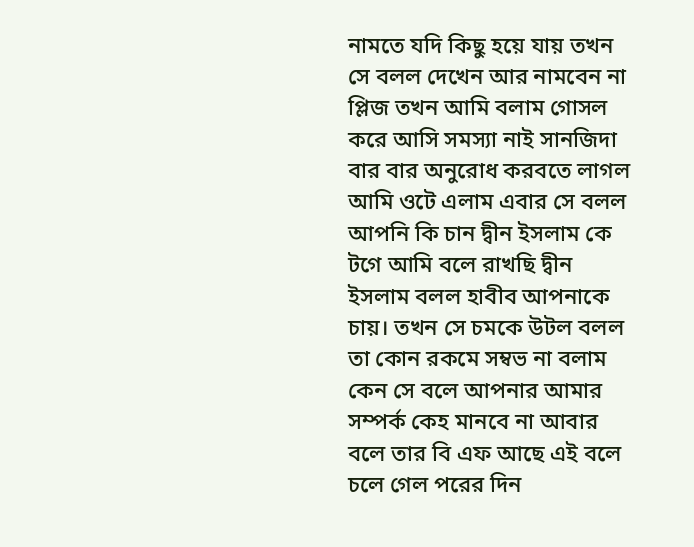নামতে যদি কিছু হয়ে যায় তখন সে বলল দেখেন আর নামবেন না প্লিজ তখন আমি বলাম গোসল করে আসি সমস্যা নাই সানজিদা বার বার অনুরোধ করবতে লাগল আমি ওটে এলাম এবার সে বলল আপনি কি চান দ্বীন ইসলাম কে টগে আমি বলে রাখছি দ্বীন ইসলাম বলল হাবীব আপনাকে চায়। তখন সে চমকে উটল বলল তা কোন রকমে সম্বভ না বলাম কেন সে বলে আপনার আমার সম্পর্ক কেহ মানবে না আবার বলে তার বি এফ আছে এই বলে চলে গেল পরের দিন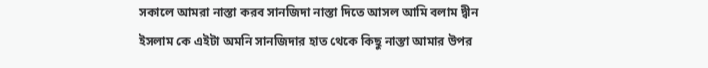সকালে আমরা নাস্তা করব সানজিদা নাস্তা দিতে আসল আমি বলাম দ্বীন ইসলাম কে এইটা অমনি সানজিদার হাত থেকে কিছু নাস্তা আমার উপর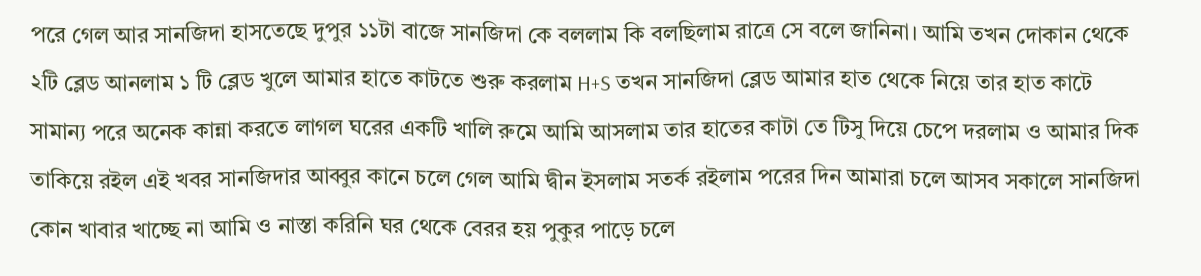পরে গেল আর সানজিদা হাসতেছে দুপুর ১১টা বাজে সানজিদা কে বললাম কি বলছিলাম রাত্রে সে বলে জানিনা। আমি তখন দোকান থেকে ২টি ব্লেড আনলাম ১ টি ব্লেড খুলে আমার হাতে কাটতে শুরু করলাম H+S তখন সানজিদা ব্লেড আমার হাত থেকে নিয়ে তার হাত কাটে সামান্য পরে অনেক কান্না করতে লাগল ঘরের একটি খালি রুমে আমি আসলাম তার হাতের কাটা তে টিসু দিয়ে চেপে দরলাম ও আমার দিক তাকিয়ে রইল এই খবর সানজিদার আব্বুর কানে চলে গেল আমি দ্বীন ইসলাম সতর্ক রইলাম পরের দিন আমারা চলে আসব সকালে সানজিদা কোন খাবার খাচ্ছে না আমি ও নাস্তা করিনি ঘর থেকে বেরর হয় পুকুর পাড়ে চলে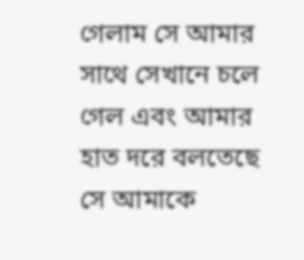গেলাম সে আমার সাথে সেখানে চলে গেল এবং আমার হাত দরে বলতেছে সে আমাকে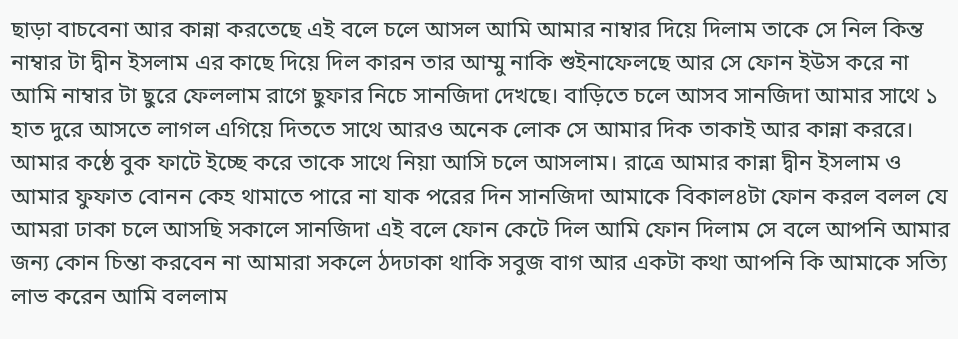ছাড়া বাচবেনা আর কান্না করতেছে এই বলে চলে আসল আমি আমার নাম্বার দিয়ে দিলাম তাকে সে নিল কিন্ত নাম্বার টা দ্বীন ইসলাম এর কাছে দিয়ে দিল কারন তার আম্মু নাকি শুইনাফেলছে আর সে ফোন ইউস করে না আমি নাম্বার টা ছুরে ফেললাম রাগে ছুফার নিচে সানজিদা দেখছে। বাড়িতে চলে আসব সানজিদা আমার সাথে ১ হাত দুরে আসতে লাগল এগিয়ে দিততে সাথে আরও অনেক লোক সে আমার দিক তাকাই আর কান্না কররে। আমার কষ্ঠে বুক ফাটে ইচ্ছে করে তাকে সাথে নিয়া আসি চলে আসলাম। রাত্রে আমার কান্না দ্বীন ইসলাম ও আমার ফুফাত বোনন কেহ থামাতে পারে না যাক পরের দিন সানজিদা আমাকে বিকাল৪টা ফোন করল বলল যে আমরা ঢাকা চলে আসছি সকালে সানজিদা এই বলে ফোন কেটে দিল আমি ফোন দিলাম সে বলে আপনি আমার জন্য কোন চিন্তা করবেন না আমারা সকলে ঠদঢাকা থাকি সবুজ বাগ আর একটা কথা আপনি কি আমাকে সত্যি লাভ করেন আমি বললাম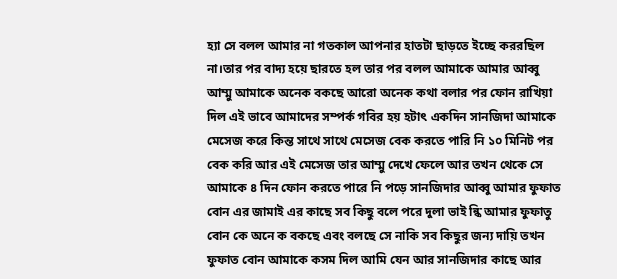হ্যা সে বলল আমার না গতকাল আপনার হাতটা ছাড়তে ইচ্ছে কররছিল না।তার পর বাদ্য হয়ে ছারতে হল তার পর বলল আমাকে আমার আব্বু আম্মু আমাকে অনেক বকছে আরো অনেক কথা বলার পর ফোন রাখিয়া দিল এই ভাবে আমাদের সম্পর্ক গবির হয় হটাৎ একদিন সানজিদা আমাকে মেসেজ করে কিন্ত সাথে সাথে মেসেজ বেক করতে পারি নি ১০ মিনিট পর বেক করি আর এই মেসেজ তার আম্মু দেখে ফেলে আর তখন থেকে সে আমাকে ৪ দিন ফোন করতে পারে নি পড়ে সানজিদার আব্বু আমার ফুফাত বোন এর জামাই এর কাছে সব কিছু বলে পরে দুলা ভাই ন্কি আমার ফুফাতু বোন কে অনে ক বকছে এবং বলছে সে নাকি সব কিছুর জন্য দায়ি তখন ফুফাত বোন আমাকে কসম দিল আমি যেন আর সানজিদার কাছে আর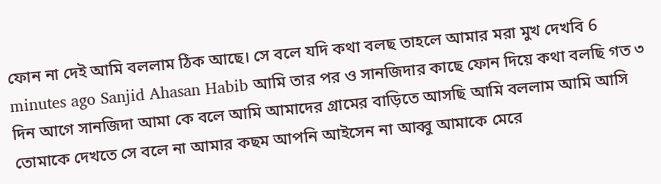ফোন না দেই আমি বললাম ঠিক আছে। সে বলে যদি কথা বলছ তাহলে আমার মরা মুখ দেখবি 6 minutes ago Sanjid Ahasan Habib আমি তার পর ও সানজিদার কাছে ফোন দিয়ে কথা বলছি গত ৩ দিন আগে সানজিদা আমা কে বলে আমি আমাদের গ্রামের বাড়িতে আসছি আমি বললাম আমি আসি তোমাকে দেখতে সে বলে না আমার কছম আপনি আইসেন না আব্বু আমাকে মেরে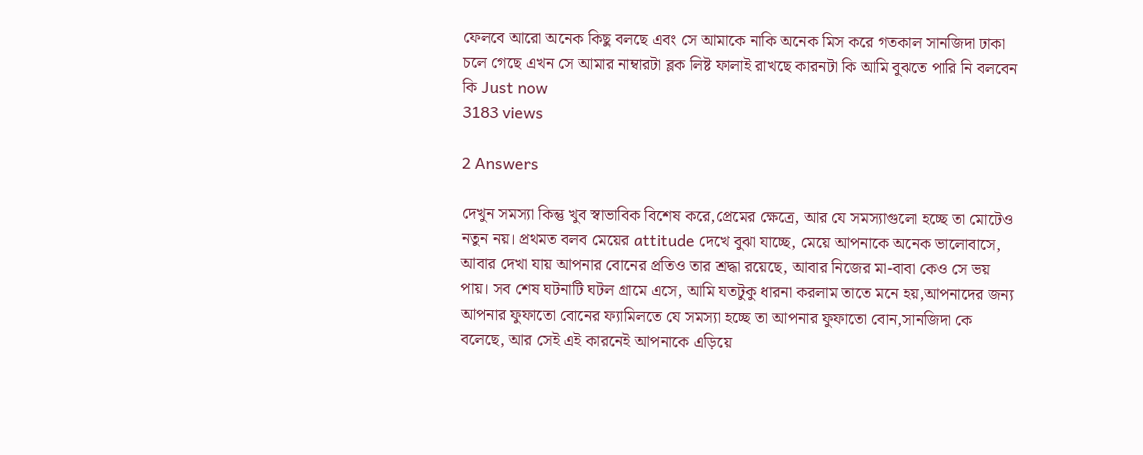ফেলবে আরো অনেক কিছু বলছে এবং সে আমাকে নাকি অনেক মিস করে গতকাল সানজিদা ঢাকা চলে গেছে এখন সে আমার নাম্বারটা ব্লক লিষ্ট ফালাই রাখছে কারনটা কি আমি বুঝতে পারি নি বলবেন কি Just now
3183 views

2 Answers

দেখুন সমস্যা কিন্তু খুব স্বাভাবিক বিশেষ করে,প্রেমের ক্ষেত্রে, আর যে সমস্যাগুলো হচ্ছে তা মোটেও নতুন নয়। প্রথমত বলব মেয়ের attitude দেখে বুঝা যাচ্ছে, মেয়ে আপনাকে অনেক ভালোবাসে, আবার দেখা যায় আপনার বোনের প্রতিও তার শ্রদ্ধা রয়েছে, আবার নিজের মা-বাবা কেও সে ভয় পায়। সব শেষ ঘটনাটি ঘটল গ্রামে এসে, আমি যতটুকু ধারনা করলাম তাতে মনে হয়,আপনাদের জন্য আপনার ফুফাতো বোনের ফ্যামিলতে যে সমস্যা হচ্ছে তা আপনার ফুফাতো বোন,সানজিদা কে বলেছে, আর সেই এই কারনেই আপনাকে এড়িয়ে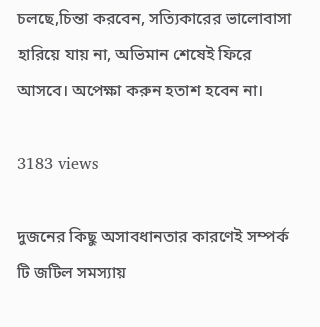চলছে,চিন্তা করবেন, সত্যিকারের ভালোবাসা হারিয়ে যায় না, অভিমান শেষেই ফিরে আসবে। অপেক্ষা করুন হতাশ হবেন না।

3183 views

দুজনের কিছু অসাবধানতার কারণেই সম্পর্ক টি জটিল সমস্যায়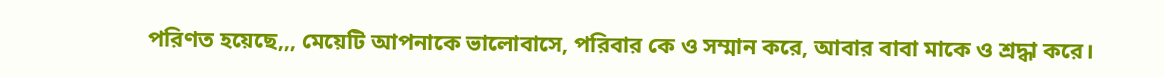পরিণত হয়েছে,,, মেয়েটি আপনাকে ভালোবাসে, পরিবার কে ও সম্মান করে, আবার বাবা মাকে ও শ্রদ্ধা করে।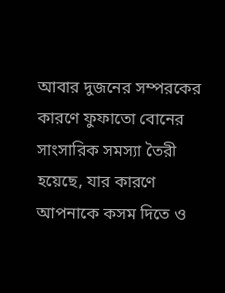আবার দুজনের সম্পরকের কারণে ফুফাতো বোনের সাংসারিক সমস্যা তৈরী হয়েছে, যার কারণে আপনাকে কসম দিতে ও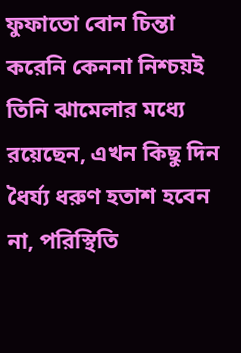ফুফাতো বোন চিন্তা করেনি কেননা নিশ্চয়ই তিনি ঝামেলার মধ্যে রয়েছেন, এখন কিছু দিন ধৈর্য্য ধরুণ হতাশ হবেন না, পরিস্থিতি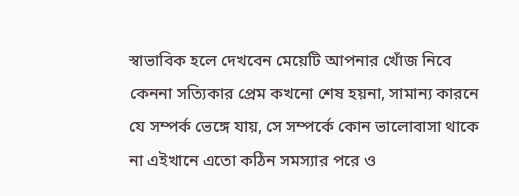স্বাভাবিক হলে দেখবেন মেয়েটি আপনার খোঁজ নিবে কেননা সত্যিকার প্রেম কখনো শেষ হয়না, সামান্য কারনে যে সম্পর্ক ভেঙ্গে যায়, সে সম্পর্কে কোন ভালোবাসা থাকে না এইখানে এতো কঠিন সমস্যার পরে ও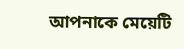আপনাকে মেয়েটি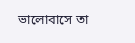ভালোবাসে তা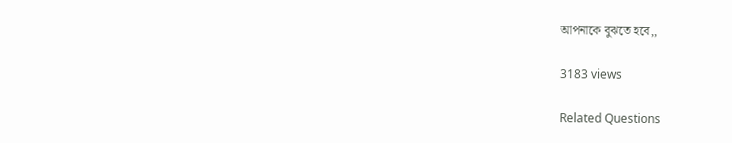আপনাকে বুঝতে হবে,,

3183 views

Related Questions